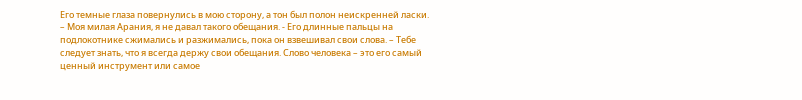Его темные глаза повернулись в мою сторону, а тон был полон неискренней ласки.
– Моя милая Арания, я не давал такого обещания. - Его длинные пальцы на подлокотнике сжимались и разжимались, пока он взвешивал свои слова. – Тебе следует знать, что я всегда держу свои обещания. Слово человека – это его самый ценный инструмент или самое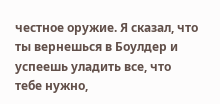честное оружие. Я сказал, что ты вернешься в Боулдер и успеешь уладить все, что тебе нужно,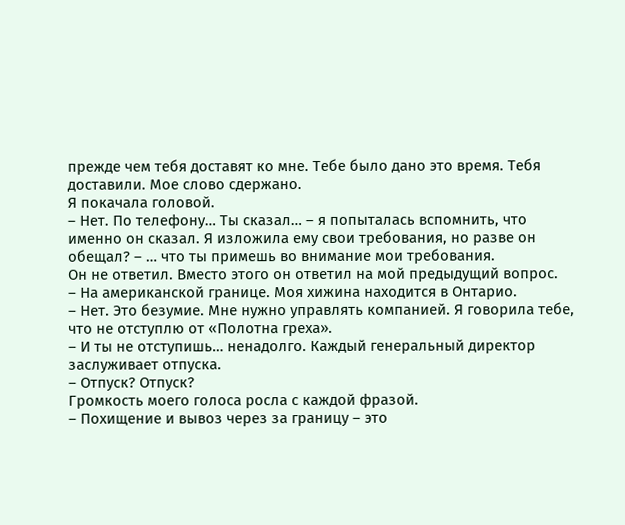прежде чем тебя доставят ко мне. Тебе было дано это время. Тебя доставили. Мое слово сдержано.
Я покачала головой.
– Нет. По телефону… Ты сказал… – я попыталась вспомнить, что именно он сказал. Я изложила ему свои требования, но разве он обещал? – … что ты примешь во внимание мои требования.
Он не ответил. Вместо этого он ответил на мой предыдущий вопрос.
– На американской границе. Моя хижина находится в Онтарио.
– Нет. Это безумие. Мне нужно управлять компанией. Я говорила тебе, что не отступлю от «Полотна греха».
– И ты не отступишь… ненадолго. Каждый генеральный директор заслуживает отпуска.
– Отпуск? Отпуск?
Громкость моего голоса росла с каждой фразой.
– Похищение и вывоз через за границу – это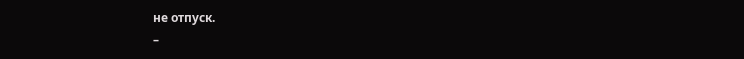не отпуск.
–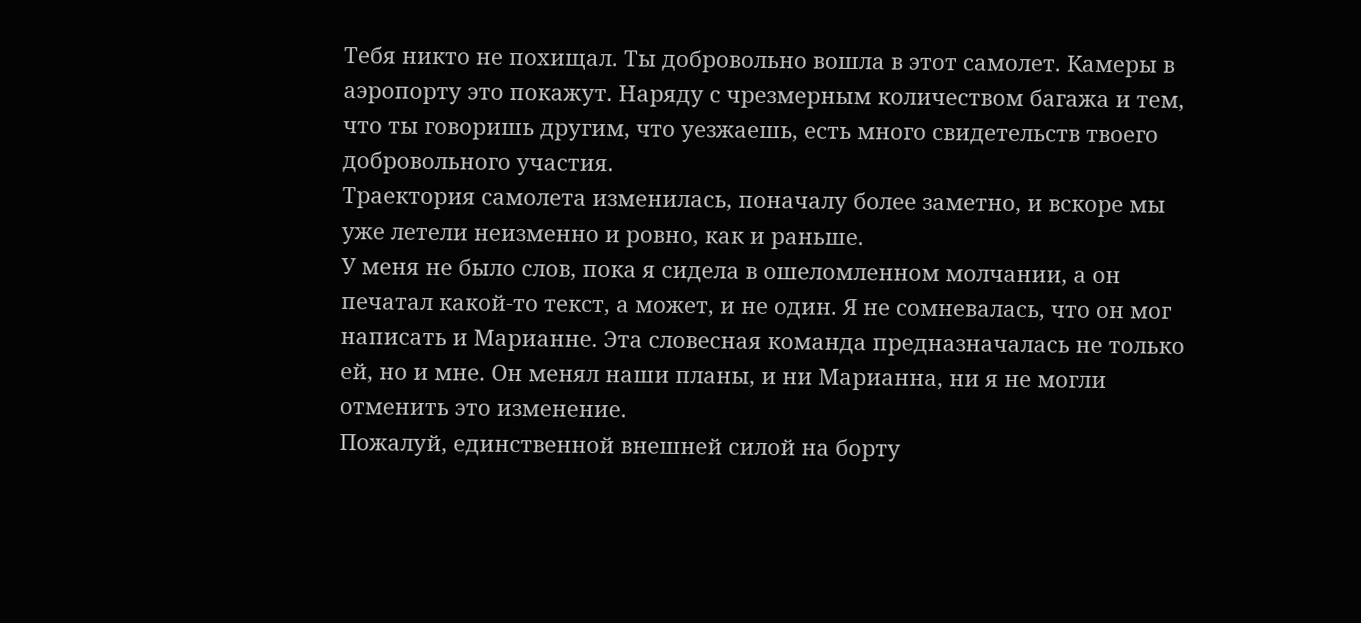Тебя никто не похищал. Ты добровольно вошла в этот самолет. Камеры в аэропорту это покажут. Наряду с чрезмерным количеством багажа и тем, что ты говоришь другим, что уезжаешь, есть много свидетельств твоего добровольного участия.
Траектория самолета изменилась, поначалу более заметно, и вскоре мы уже летели неизменно и ровно, как и раньше.
У меня не было слов, пока я сидела в ошеломленном молчании, а он печатал какой-то текст, а может, и не один. Я не сомневалась, что он мог написать и Марианне. Эта словесная команда предназначалась не только ей, но и мне. Он менял наши планы, и ни Марианна, ни я не могли отменить это изменение.
Пожалуй, единственной внешней силой на борту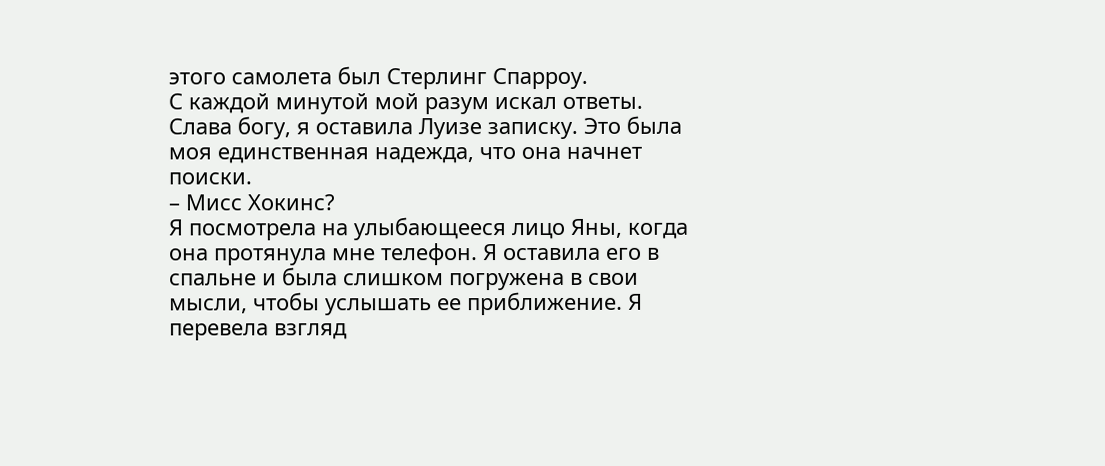этого самолета был Стерлинг Спарроу.
С каждой минутой мой разум искал ответы. Слава богу, я оставила Луизе записку. Это была моя единственная надежда, что она начнет поиски.
– Мисс Хокинс?
Я посмотрела на улыбающееся лицо Яны, когда она протянула мне телефон. Я оставила его в спальне и была слишком погружена в свои мысли, чтобы услышать ее приближение. Я перевела взгляд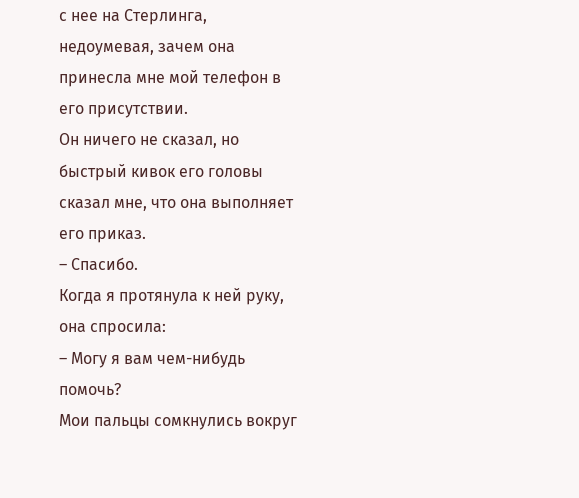с нее на Стерлинга, недоумевая, зачем она принесла мне мой телефон в его присутствии.
Он ничего не сказал, но быстрый кивок его головы сказал мне, что она выполняет его приказ.
– Спасибо.
Когда я протянула к ней руку, она спросила:
– Могу я вам чем-нибудь помочь?
Мои пальцы сомкнулись вокруг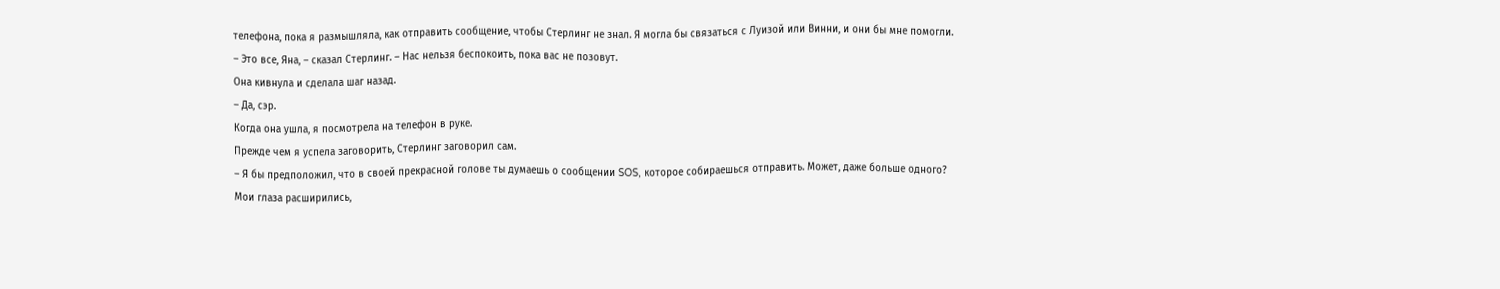телефона, пока я размышляла, как отправить сообщение, чтобы Стерлинг не знал. Я могла бы связаться с Луизой или Винни, и они бы мне помогли.
– Это все, Яна, – сказал Стерлинг. – Нас нельзя беспокоить, пока вас не позовут.
Она кивнула и сделала шаг назад.
– Да, сэр.
Когда она ушла, я посмотрела на телефон в руке.
Прежде чем я успела заговорить, Стерлинг заговорил сам.
– Я бы предположил, что в своей прекрасной голове ты думаешь о сообщении SOS, которое собираешься отправить. Может, даже больше одного?
Мои глаза расширились,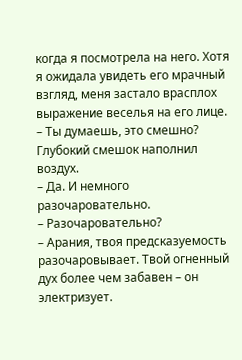когда я посмотрела на него. Хотя я ожидала увидеть его мрачный взгляд, меня застало врасплох выражение веселья на его лице.
– Ты думаешь, это смешно?
Глубокий смешок наполнил воздух.
– Да. И немного разочаровательно.
– Разочаровательно?
– Арания, твоя предсказуемость разочаровывает. Твой огненный дух более чем забавен – он электризует.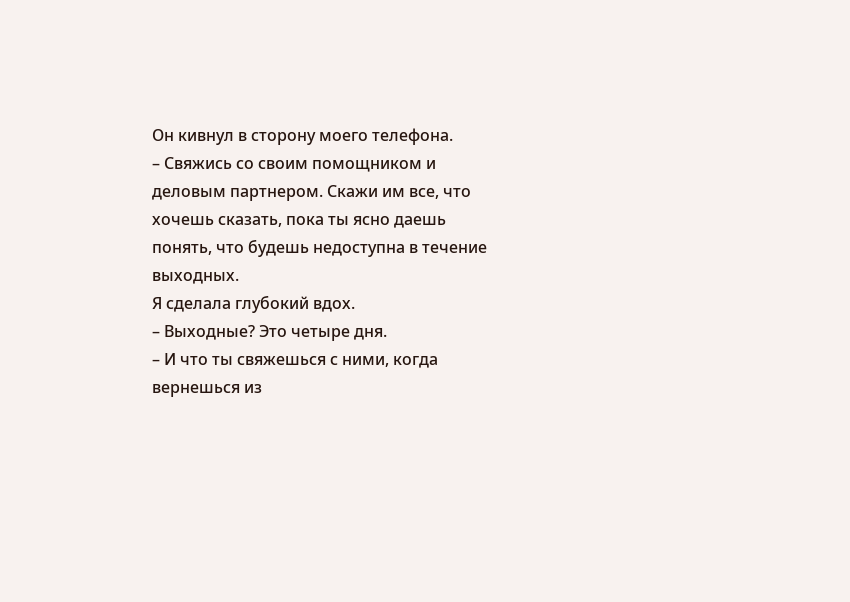Он кивнул в сторону моего телефона.
– Свяжись со своим помощником и деловым партнером. Скажи им все, что хочешь сказать, пока ты ясно даешь понять, что будешь недоступна в течение выходных.
Я сделала глубокий вдох.
– Выходные? Это четыре дня.
– И что ты свяжешься с ними, когда вернешься из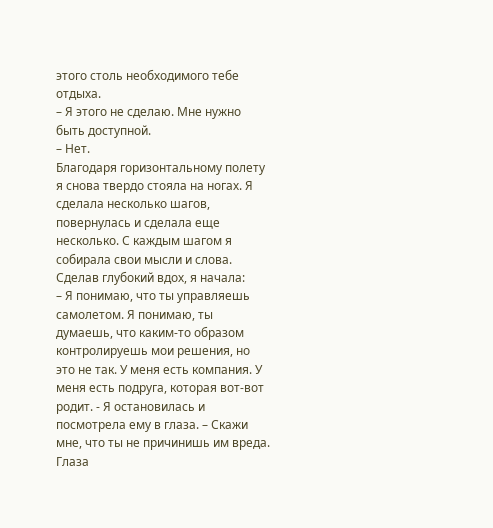этого столь необходимого тебе отдыха.
– Я этого не сделаю. Мне нужно быть доступной.
– Нет.
Благодаря горизонтальному полету я снова твердо стояла на ногах. Я сделала несколько шагов, повернулась и сделала еще несколько. С каждым шагом я собирала свои мысли и слова. Сделав глубокий вдох, я начала:
– Я понимаю, что ты управляешь самолетом. Я понимаю, ты думаешь, что каким-то образом контролируешь мои решения, но это не так. У меня есть компания. У меня есть подруга, которая вот-вот родит. - Я остановилась и посмотрела ему в глаза. – Скажи мне, что ты не причинишь им вреда.
Глаза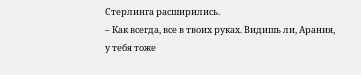Стерлинга расширились.
– Как всегда, все в твоих руках. Видишь ли, Арания, у тебя тоже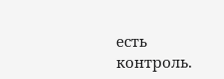есть контроль.